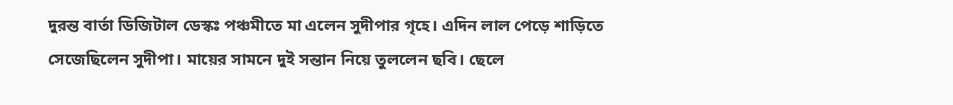দুরন্ত বার্তা ডিজিটাল ডেস্কঃ পঞ্চমীতে মা এলেন সুদীপার গৃহে। এদিন লাল পেড়ে শাড়িতে সেজেছিলেন সুদীপা। মায়ের সামনে দুই সন্তান নিয়ে তুললেন ছবি। ছেলে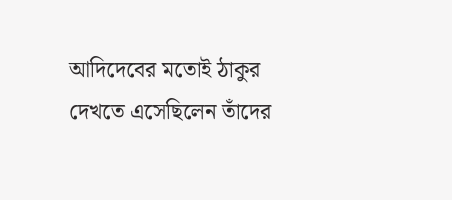আদিদেবের মতোই ঠাকুর দেখতে এসেছিলেন তাঁদের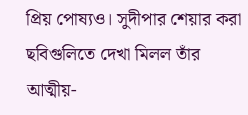প্রিয় পোষ্যও। সুদীপার শেয়ার করা ছবিগুলিতে দেখা মিলল তাঁর আত্মীয়-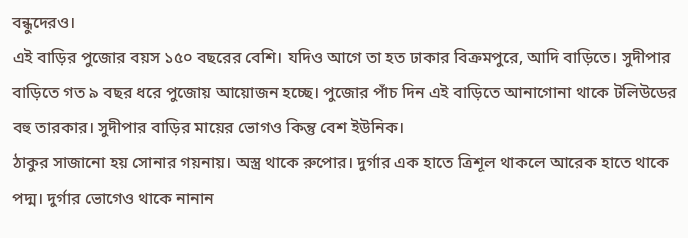বন্ধুদেরও।
এই বাড়ির পুজোর বয়স ১৫০ বছরের বেশি। যদিও আগে তা হত ঢাকার বিক্রমপুরে, আদি বাড়িতে। সুদীপার বাড়িতে গত ৯ বছর ধরে পুজোয় আয়োজন হচ্ছে। পুজোর পাঁচ দিন এই বাড়িতে আনাগোনা থাকে টলিউডের বহু তারকার। সুদীপার বাড়ির মায়ের ভোগও কিন্তু বেশ ইউনিক।
ঠাকুর সাজানো হয় সোনার গয়নায়। অস্ত্র থাকে রুপোর। দুর্গার এক হাতে ত্রিশূল থাকলে আরেক হাতে থাকে পদ্ম। দুর্গার ভোগেও থাকে নানান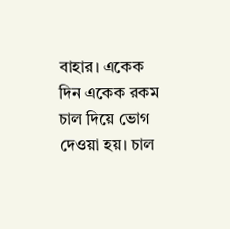বাহার। একেক দিন একেক রকম চাল দিয়ে ভোগ দেওয়া হয়। চাল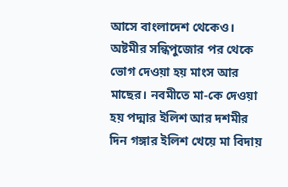আসে বাংলাদেশ থেকেও। অষ্টমীর সন্ধিপুজোর পর থেকে ভোগ দেওয়া হয় মাংস আর মাছের। নবমীতে মা-কে দেওয়া হয় পদ্মার ইলিশ আর দশমীর দিন গঙ্গার ইলিশ খেয়ে মা বিদায়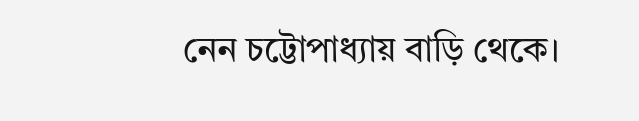নেন চট্টোপাধ্যায় বাড়ি থেকে।